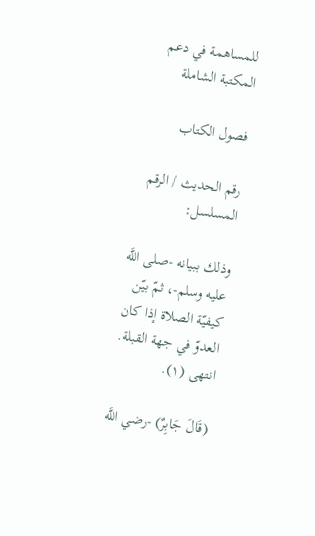للمساهمة في دعم المكتبة الشاملة

فصول الكتاب

رقم الحديث / الرقم المسلسل:

وذلك ببيانه -صلى اللَّه عليه وسلم-، ثمّ بيّن كيفيّة الصلاة إذا كان العدوّ في جهة القبلة. انتهى (١).

(قَالَ جَابِرٌ) -رضي اللَّه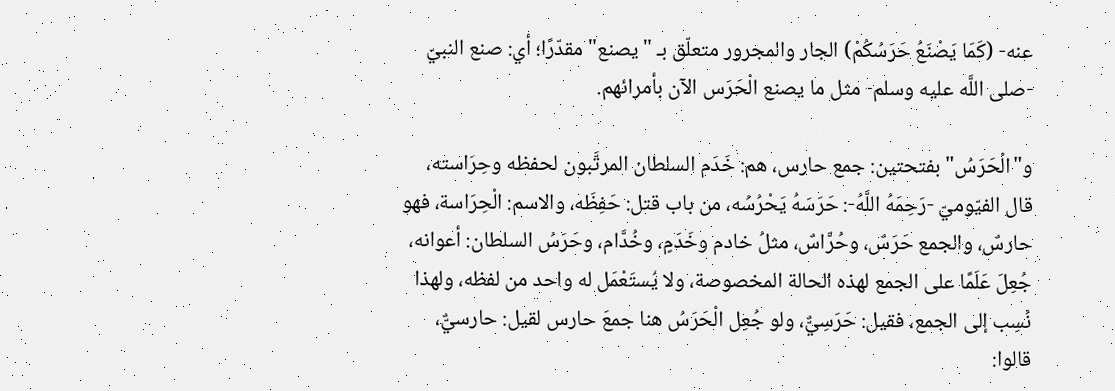عنه- (كَمَا يَصْنَعُ حَرَسُكُمْ) الجار والمجرور متعلّق بـ "يصنع" مقدّرًا؛ أي: صنع النبيّ -صلى اللَّه عليه وسلم- مثل ما يصنع الْحَرَس الآن بأمرائهم.

و"الْحَرَسُ" بفتحتين: جمع حارس، هم: خَدَم السلطان المرتَّبون لحفظه وحِرَاسته، قال الفيّوميّ -رَحِمَهُ اللَّهُ-: حَرَسَهُ يَحْرُسُه، من باب قتل: حَفِظَه، والاسم: الْحِرَاسة، فهو حارسٌ، والجمع حَرَسٌ، وحُرَّاسٌ، مثلُ خادم وخَدَمٍ، وخُدَّام، وحَرَسُ السلطان: أعوانه، جُعِلَ عَلَمًا على الجمع لهذه الحالة المخصوصة، ولا يُستَعْمَل له واحد من لفظه، ولهذا نُسِب إلى الجمع، فقيل: حَرَسِيٌّ، ولو جُعِل الْحَرَسُ هنا جمعَ حارس لقيل: حارسيٌّ، قالوا: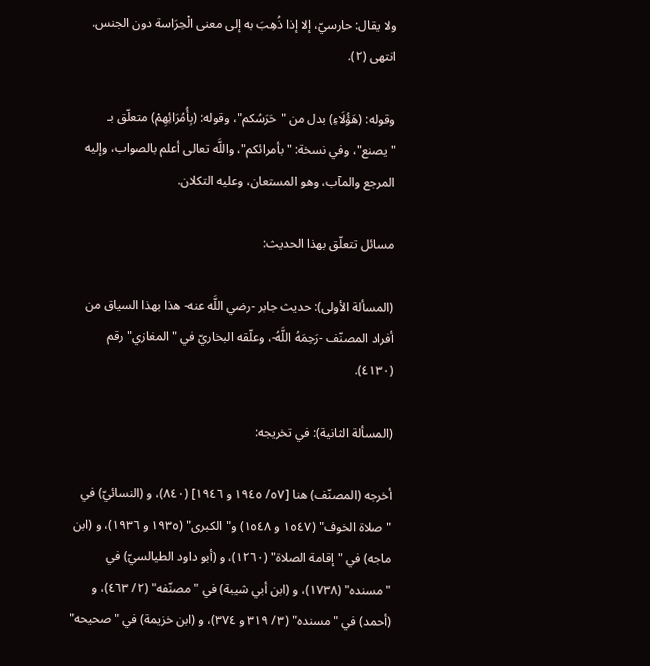ولا يقال: حارسيّ، إلا إذا ذُهِبَ به إلى معنى الْحِرَاسة دون الجنس. انتهى (٢).

وقوله: (هَؤُلَاءِ) بدل من "حَرَسُكم"، وقوله: (بِأُمُرَائِهِمْ) متعلّق بـ "يصنع"، وفي نسخة: "بأمرائكم"، واللَّه تعالى أعلم بالصواب، وإليه المرجع والمآب، وهو المستعان، وعليه التكلان.

مسائل تتعلّق بهذا الحديث:

(المسألة الأولى): حديث جابر -رضي اللَّه عنه- هذا بهذا السياق من أفراد المصنّف -رَحِمَهُ اللَّهُ-، وعلّقه البخاريّ في "المغازي" رقم (٤١٣٠).

(المسألة الثانية): في تخريجه:

أخرجه (المصنّف) هنا [٥٧/ ١٩٤٥ و ١٩٤٦] (٨٤٠)، و (النسائيّ) في "صلاة الخوف" (١٥٤٧ و ١٥٤٨) و"الكبرى" (١٩٣٥ و ١٩٣٦)، و (ابن ماجه) في "إقامة الصلاة" (١٢٦٠)، و (أبو داود الطيالسيّ) في "مسنده" (١٧٣٨)، و (ابن أبي شيبة) في "مصنّفه" (٢/ ٤٦٣)، و (أحمد) في "مسنده" (٣/ ٣١٩ و ٣٧٤)، و (ابن خزيمة) في "صحيحه"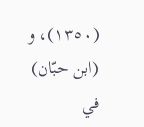(١٣٥٠)، و (ابن حبّان) في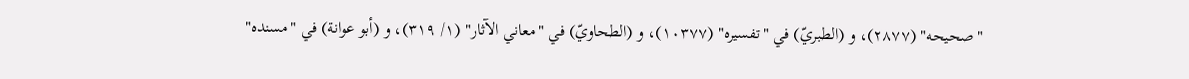"صحيحه" (٢٨٧٧)، و (الطبريّ) في "تفسيره" (١٠٣٧٧)، و (الطحاويّ) في "معاني الآثار" (١/ ٣١٩)، و (أبو عوانة) في "مسنده"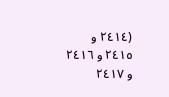(٢٤١٤ و ٢٤١٥ و ٢٤١٦ و ٢٤١٧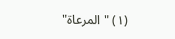(١) "المرعاة"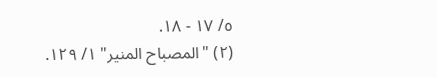٥/ ١٧ - ١٨.
(٢) "المصباح المنير" ١/ ١٢٩.